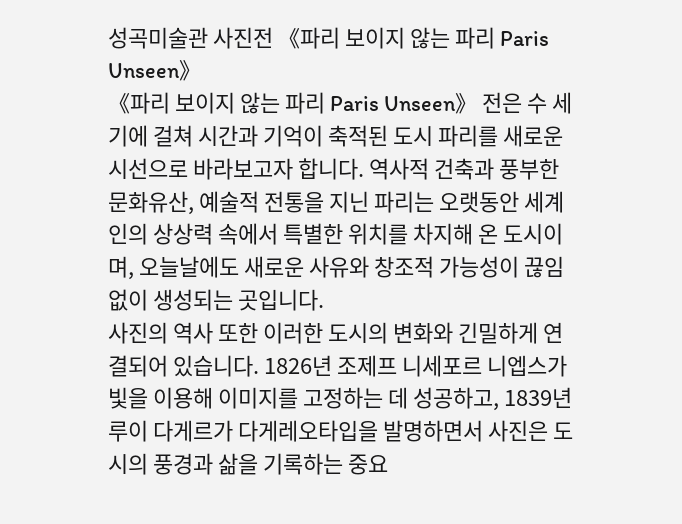성곡미술관 사진전 《파리 보이지 않는 파리 Paris Unseen》
《파리 보이지 않는 파리 Paris Unseen》 전은 수 세기에 걸쳐 시간과 기억이 축적된 도시 파리를 새로운 시선으로 바라보고자 합니다. 역사적 건축과 풍부한 문화유산, 예술적 전통을 지닌 파리는 오랫동안 세계인의 상상력 속에서 특별한 위치를 차지해 온 도시이며, 오늘날에도 새로운 사유와 창조적 가능성이 끊임없이 생성되는 곳입니다.
사진의 역사 또한 이러한 도시의 변화와 긴밀하게 연결되어 있습니다. 1826년 조제프 니세포르 니엡스가 빛을 이용해 이미지를 고정하는 데 성공하고, 1839년 루이 다게르가 다게레오타입을 발명하면서 사진은 도시의 풍경과 삶을 기록하는 중요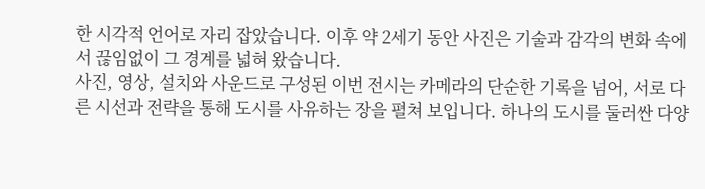한 시각적 언어로 자리 잡았습니다. 이후 약 2세기 동안 사진은 기술과 감각의 변화 속에서 끊임없이 그 경계를 넓혀 왔습니다.
사진, 영상, 설치와 사운드로 구성된 이번 전시는 카메라의 단순한 기록을 넘어, 서로 다른 시선과 전략을 통해 도시를 사유하는 장을 펼쳐 보입니다. 하나의 도시를 둘러싼 다양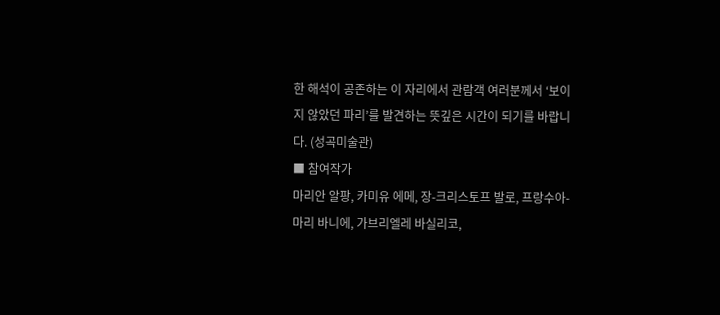한 해석이 공존하는 이 자리에서 관람객 여러분께서 ‘보이지 않았던 파리’를 발견하는 뜻깊은 시간이 되기를 바랍니다. (성곡미술관)
■ 참여작가
마리안 알팡, 카미유 에메, 장-크리스토프 발로, 프랑수아-마리 바니에, 가브리엘레 바실리코,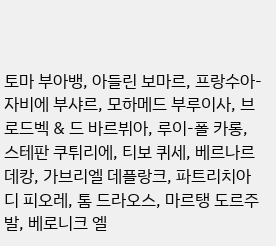토마 부아뱅, 아들린 보마르, 프랑수아-자비에 부샤르, 모하메드 부루이사, 브로드벡 & 드 바르뷔아, 루이-폴 카롱, 스테판 쿠튀리에, 티보 퀴세, 베르나르 데캉, 가브리엘 데플랑크, 파트리치아 디 피오레, 톰 드라오스, 마르탱 도르주발, 베로니크 엘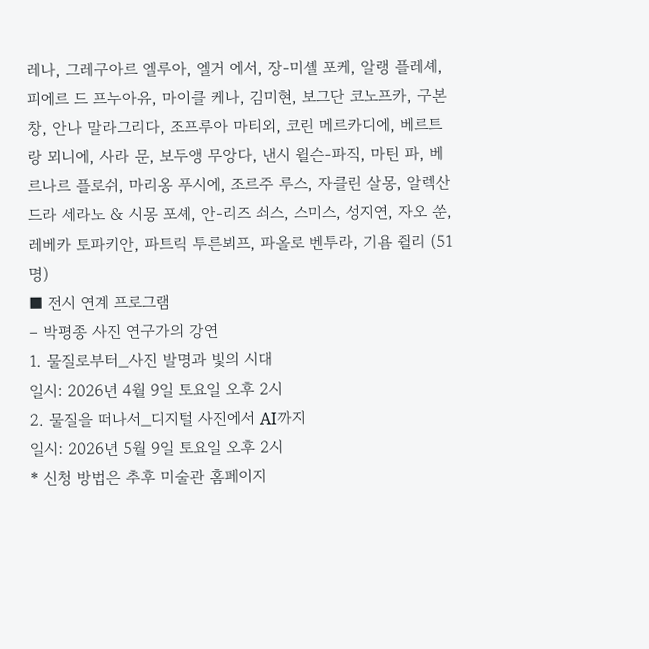레나, 그레구아르 엘루아, 엘거 에서, 장-미셸 포케, 알랭 플레셰, 피에르 드 프누아유, 마이클 케나, 김미현, 보그단 코노프카, 구본창, 안나 말라그리다, 조프루아 마티외, 코린 메르카디에, 베르트랑 뫼니에, 사라 문, 보두앵 무앙다, 낸시 윌슨-파직, 마틴 파, 베르나르 플로쉬, 마리옹 푸시에, 조르주 루스, 자클린 살몽, 알렉산드라 세라노 & 시몽 포셰, 안-리즈 쇠스, 스미스, 성지연, 자오 쑨, 레베카 토파키안, 파트릭 투른뵈프, 파올로 벤투라, 기욤 쥘리 (51명)
■ 전시 연계 프로그램
– 박평종 사진 연구가의 강연
1. 물질로부터_사진 발명과 빛의 시대
일시: 2026년 4월 9일 토요일 오후 2시
2. 물질을 떠나서_디지털 사진에서 AI까지
일시: 2026년 5월 9일 토요일 오후 2시
* 신청 방법은 추후 미술관 홈페이지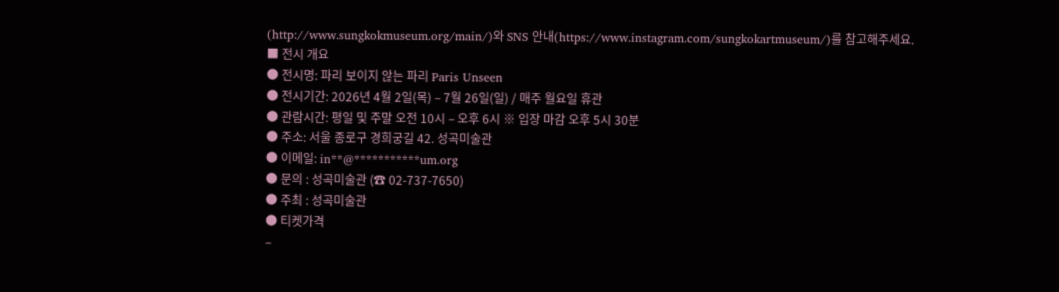(http://www.sungkokmuseum.org/main/)와 SNS 안내(https://www.instagram.com/sungkokartmuseum/)를 참고해주세요.
■ 전시 개요
● 전시명: 파리 보이지 않는 파리 Paris Unseen
● 전시기간: 2026년 4월 2일(목) – 7월 26일(일) / 매주 월요일 휴관
● 관람시간: 평일 및 주말 오전 10시 – 오후 6시 ※ 입장 마감 오후 5시 30분
● 주소: 서울 종로구 경희궁길 42. 성곡미술관
● 이메일: in**@***********um.org
● 문의 : 성곡미술관 (☎ 02-737-7650)
● 주최 : 성곡미술관
● 티켓가격
–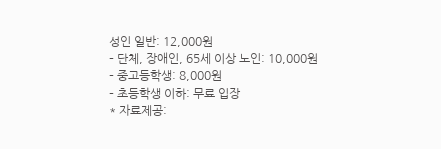성인 일반: 12,000원
– 단체, 장애인, 65세 이상 노인: 10,000원
– 중고등학생: 8,000원
– 초등학생 이하: 무료 입장
* 자료제공: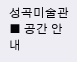성곡미술관
■ 공간 안내